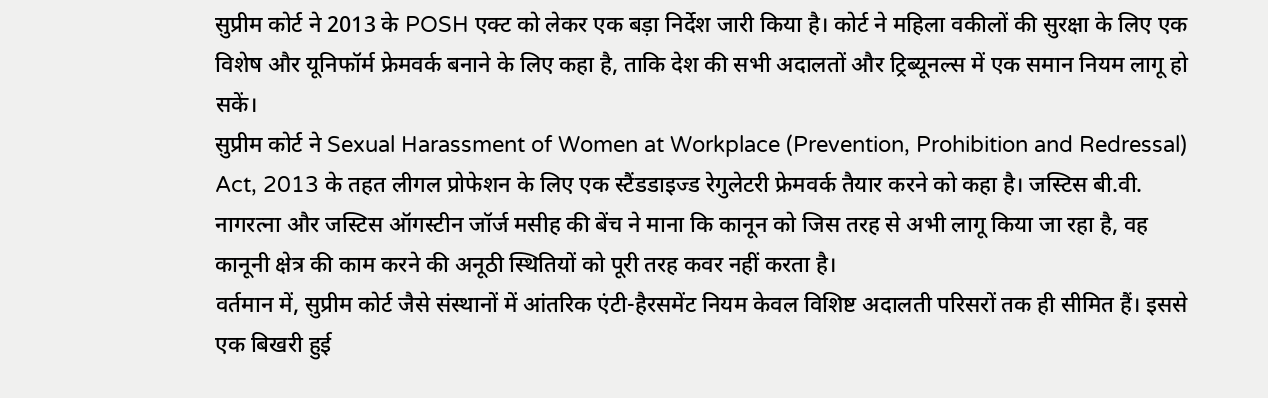सुप्रीम कोर्ट ने 2013 के POSH एक्ट को लेकर एक बड़ा निर्देश जारी किया है। कोर्ट ने महिला वकीलों की सुरक्षा के लिए एक विशेष और यूनिफॉर्म फ्रेमवर्क बनाने के लिए कहा है, ताकि देश की सभी अदालतों और ट्रिब्यूनल्स में एक समान नियम लागू हो सकें।
सुप्रीम कोर्ट ने Sexual Harassment of Women at Workplace (Prevention, Prohibition and Redressal) Act, 2013 के तहत लीगल प्रोफेशन के लिए एक स्टैंडडाइज्ड रेगुलेटरी फ्रेमवर्क तैयार करने को कहा है। जस्टिस बी.वी. नागरत्ना और जस्टिस ऑगस्टीन जॉर्ज मसीह की बेंच ने माना कि कानून को जिस तरह से अभी लागू किया जा रहा है, वह कानूनी क्षेत्र की काम करने की अनूठी स्थितियों को पूरी तरह कवर नहीं करता है।
वर्तमान में, सुप्रीम कोर्ट जैसे संस्थानों में आंतरिक एंटी-हैरसमेंट नियम केवल विशिष्ट अदालती परिसरों तक ही सीमित हैं। इससे एक बिखरी हुई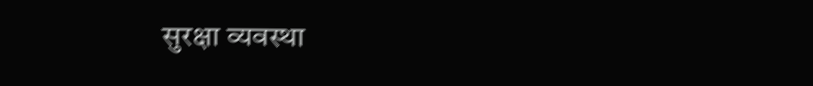सुरक्षा व्यवस्था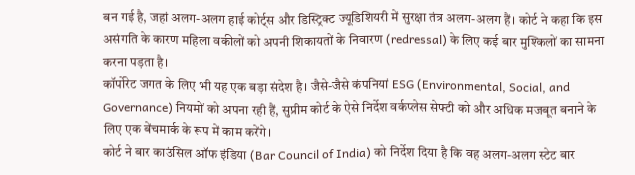बन गई है, जहां अलग-अलग हाई कोर्ट्स और डिस्ट्रिक्ट ज्यूडिशियरी में सुरक्षा तंत्र अलग-अलग हैं। कोर्ट ने कहा कि इस असंगति के कारण महिला वकीलों को अपनी शिकायतों के निवारण (redressal) के लिए कई बार मुश्किलों का सामना करना पड़ता है।
कॉर्पोरेट जगत के लिए भी यह एक बड़ा संदेश है। जैसे-जैसे कंपनियां ESG (Environmental, Social, and Governance) नियमों को अपना रही हैं, सुप्रीम कोर्ट के ऐसे निर्देश वर्कप्लेस सेफ्टी को और अधिक मजबूत बनाने के लिए एक बेंचमार्क के रूप में काम करेंगे।
कोर्ट ने बार काउंसिल ऑफ इंडिया (Bar Council of India) को निर्देश दिया है कि वह अलग-अलग स्टेट बार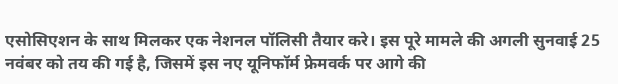एसोसिएशन के साथ मिलकर एक नेशनल पॉलिसी तैयार करे। इस पूरे मामले की अगली सुनवाई 25 नवंबर को तय की गई है, जिसमें इस नए यूनिफॉर्म फ्रेमवर्क पर आगे की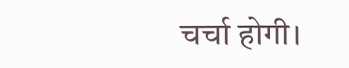चर्चा होगी।